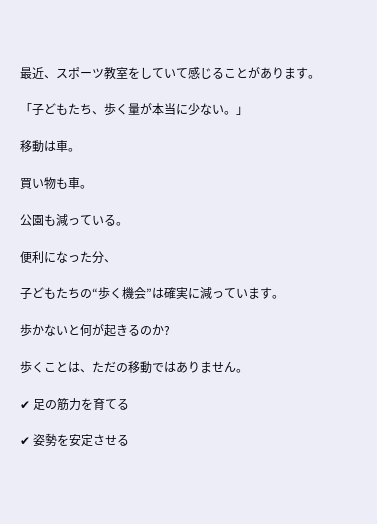最近、スポーツ教室をしていて感じることがあります。

「子どもたち、歩く量が本当に少ない。」

移動は車。

買い物も車。

公園も減っている。

便利になった分、

子どもたちの“歩く機会”は確実に減っています。

歩かないと何が起きるのか?

歩くことは、ただの移動ではありません。

✔ 足の筋力を育てる

✔ 姿勢を安定させる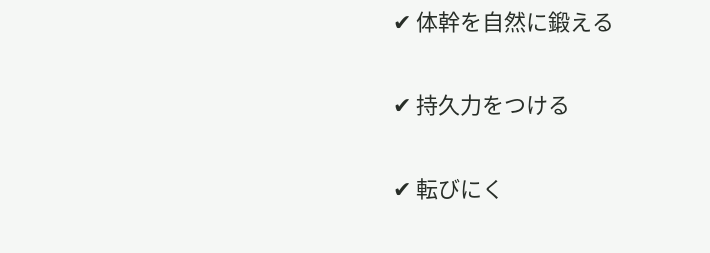✔ 体幹を自然に鍛える

✔ 持久力をつける

✔ 転びにく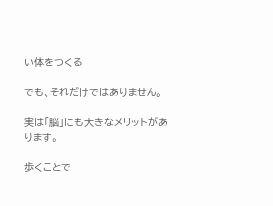い体をつくる

でも、それだけではありません。

実は「脳」にも大きなメリットがあります。

歩くことで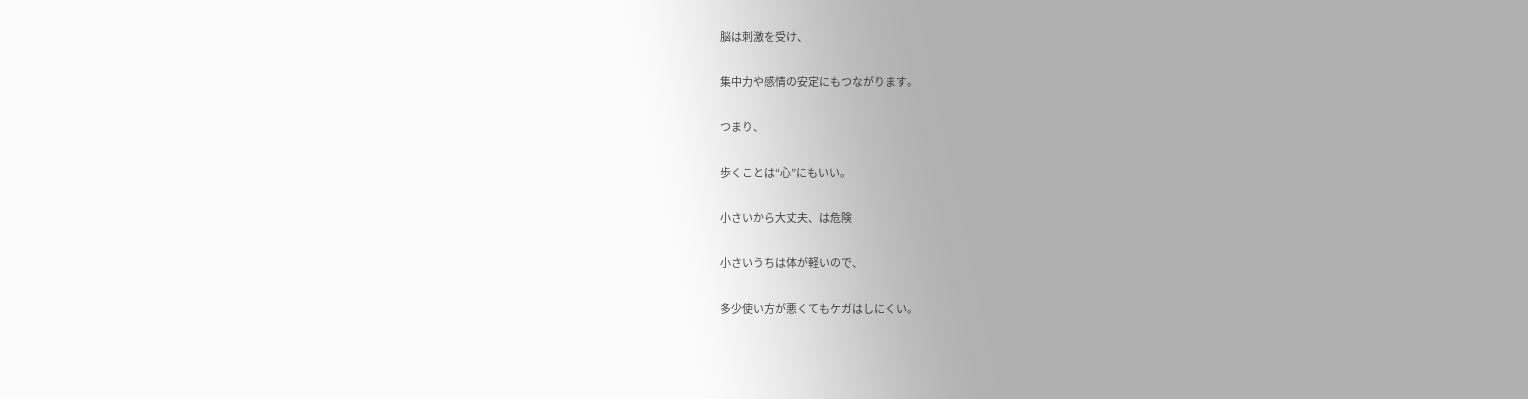脳は刺激を受け、

集中力や感情の安定にもつながります。

つまり、

歩くことは“心”にもいい。

小さいから大丈夫、は危険

小さいうちは体が軽いので、

多少使い方が悪くてもケガはしにくい。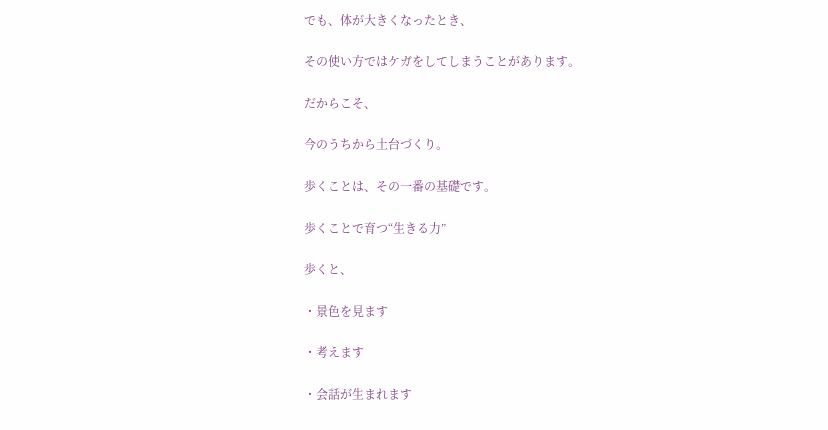でも、体が大きくなったとき、

その使い方ではケガをしてしまうことがあります。

だからこそ、

今のうちから土台づくり。

歩くことは、その一番の基礎です。

歩くことで育つ“生きる力”

歩くと、

・景色を見ます

・考えます

・会話が生まれます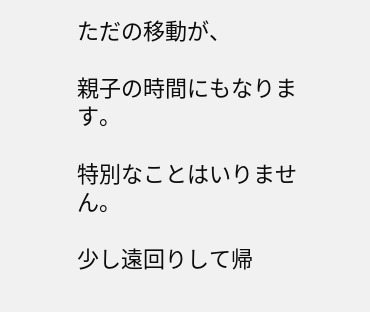ただの移動が、

親子の時間にもなります。

特別なことはいりません。

少し遠回りして帰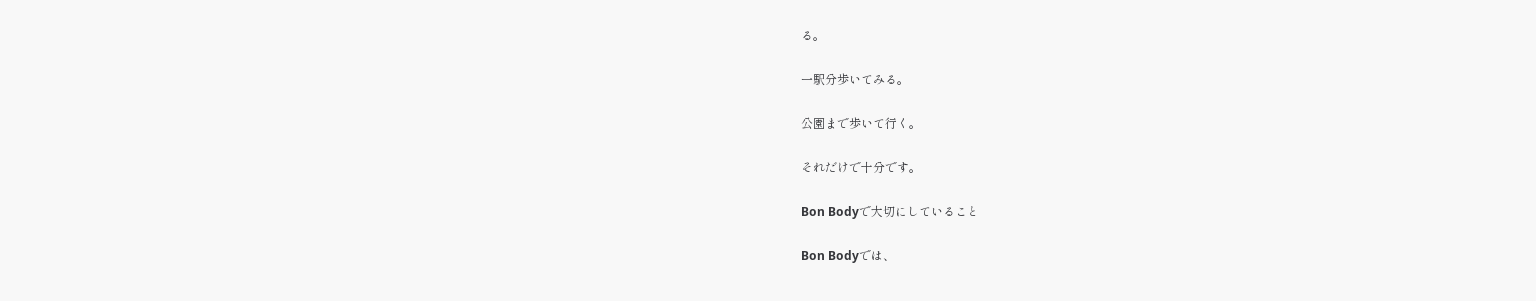る。

一駅分歩いてみる。

公園まで歩いて行く。

それだけで十分です。

Bon Bodyで大切にしていること

Bon Bodyでは、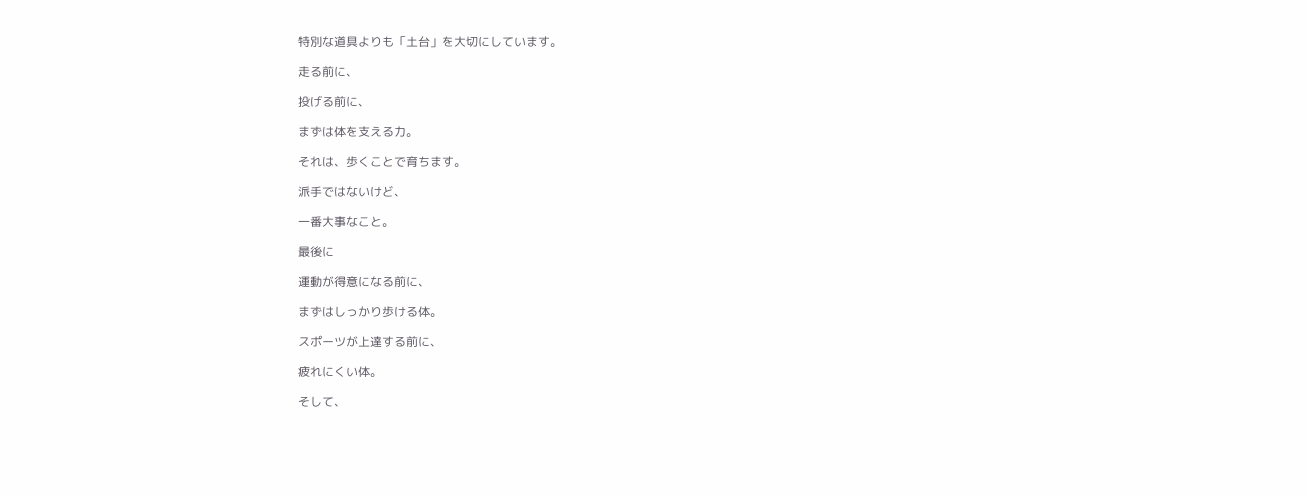特別な道具よりも「土台」を大切にしています。

走る前に、

投げる前に、

まずは体を支える力。

それは、歩くことで育ちます。

派手ではないけど、

一番大事なこと。

最後に

運動が得意になる前に、

まずはしっかり歩ける体。

スポーツが上達する前に、

疲れにくい体。

そして、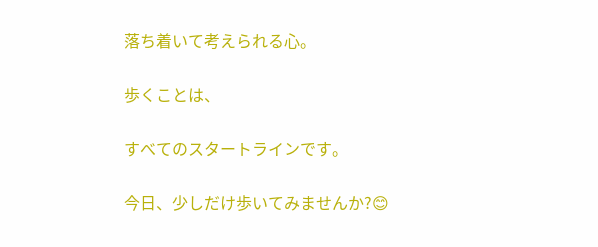落ち着いて考えられる心。

歩くことは、

すべてのスタートラインです。

今日、少しだけ歩いてみませんか?😊